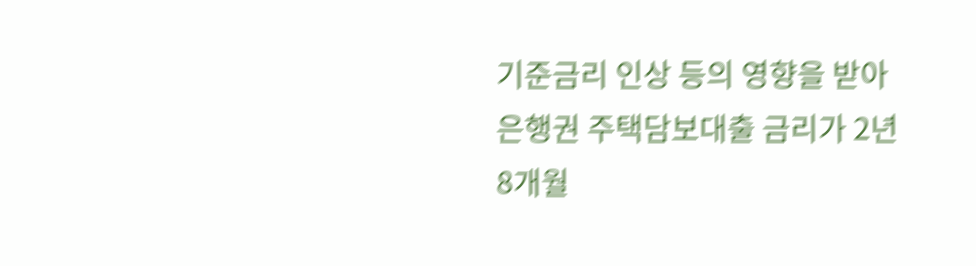기준금리 인상 등의 영향을 받아 은행권 주택담보대출 금리가 2년 8개월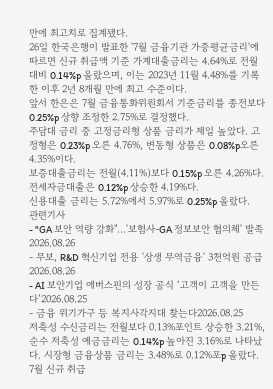만에 최고치로 집계됐다.
26일 한국은행이 발표한 '7월 금융기관 가중평균금리'에 따르면 신규 취급액 기준 가계대출금리는 4.64%로 전월 대비 0.14%p 올랐으며, 이는 2023년 11월 4.48%를 기록한 이후 2년 8개월 만에 최고 수준이다.
앞서 한은은 7월 금융통화위원회서 기준금리를 종전보다 0.25%p 상향 조정한 2.75%로 결정했다.
주담대 금리 중 고정금리형 상품 금리가 제일 높았다. 고정형은 0.23%p 오른 4.76%, 변동형 상품은 0.08%p오른 4.35%이다.
보증대출금리는 전월(4.11%)보다 0.15%p 오른 4.26%다. 전세자금대출은 0.12%p 상승한 4.19%다.
신용대출 금리는 5.72%에서 5.97%로 0.25%p 올랐다.
관련기사
- "GA 보안 역량 강화"…'보험사-GA 정보보안 협의체' 발족2026.08.26
- 무보, R&D 혁신기업 전용 '상생 무역금융' 3천억원 공급2026.08.26
- AI 보안기업 에버스핀의 성장 공식 ‘고객이 고객을 만든다’2026.08.25
- 금융 위기가구 등 복지사각지대 찾는다2026.08.25
저축성 수신금리는 전월보다 0.13%포인트 상승한 3.21%, 순수 저축성 예금금리는 0.14%p 높아진 3.16%로 나타났다. 시장형 금융상품 금리는 3.48%로 0.12%포p 올랐다.
7월 신규 취급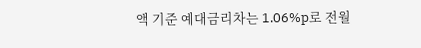액 기준 예대금리차는 1.06%p로 전월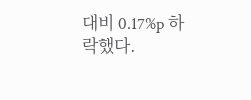대비 0.17%p 하락했다.